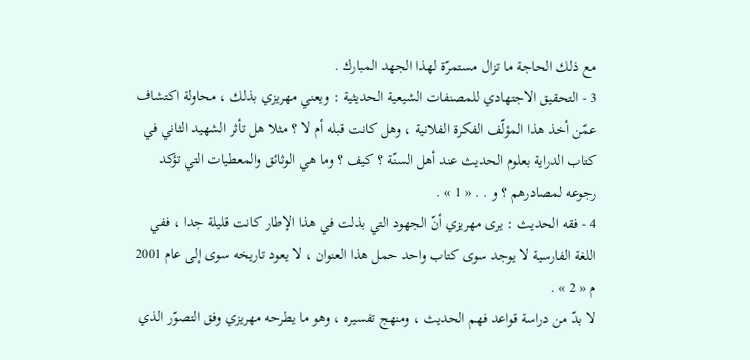مع ذلك الحاجة ما تزال مستمرّة لهذا الجهد المبارك .
3 - التحقيق الاجتهادي للمصنفات الشيعية الحديثية : ويعني مهريزي بذلك ، محاولة اكتشاف عمّن أخذ هذا المؤلّف الفكرة الفلانية ، وهل كانت قبله أم لا ؟ مثلا هل تأثر الشهيد الثاني في كتاب الدراية بعلوم الحديث عند أهل السنّة ؟ كيف ؟ وما هي الوثائق والمعطيات التي تؤكد رجوعه لمصادرهم ؟ و . . « 1 » .
4 - فقه الحديث : يرى مهريزي أنّ الجهود التي بذلت في هذا الإطار كانت قليلة جدا ، ففي اللغة الفارسية لا يوجد سوى كتاب واحد حمل هذا العنوان ، لا يعود تاريخه سوى إلى عام 2001 م « 2 » .
لا بدّ من دراسة قواعد فهم الحديث ، ومنهج تفسيره ، وهو ما يطرحه مهريزي وفق التصوّر الذي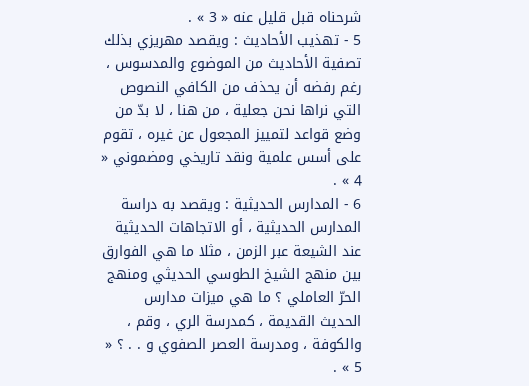شرحناه قبل قليل عنه « 3 » .
5 - تهذيب الأحاديث : ويقصد مهريزي بذلك تصفية الأحاديث من الموضوع والمدسوس ، رغم رفضه أن يحذف من الكافي النصوص التي نراها نحن جعلية ، من هنا ، لا بدّ من وضع قواعد لتمييز المجعول عن غيره ، تقوم على أسس علمية ونقد تاريخي ومضموني « 4 » .
6 - المدارس الحديثية : ويقصد به دراسة المدارس الحديثية ، أو الاتجاهات الحديثية عند الشيعة عبر الزمن ، مثلا ما هي الفوارق بين منهج الشيخ الطوسي الحديثي ومنهج الحرّ العاملي ؟ ما هي ميزات مدارس الحديث القديمة ، كمدرسة الري ، وقم ، والكوفة ، ومدرسة العصر الصفوي و . . ؟ « 5 » .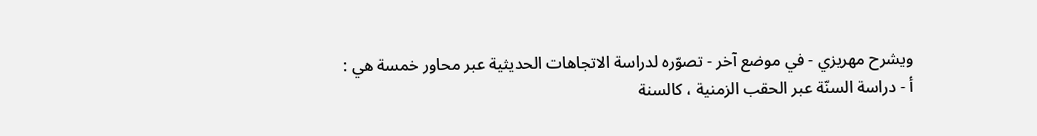ويشرح مهريزي - في موضع آخر - تصوّره لدراسة الاتجاهات الحديثية عبر محاور خمسة هي :
أ - دراسة السنّة عبر الحقب الزمنية ، كالسنة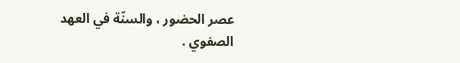عصر الحضور ، والسنّة في العهد الصفوي .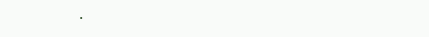.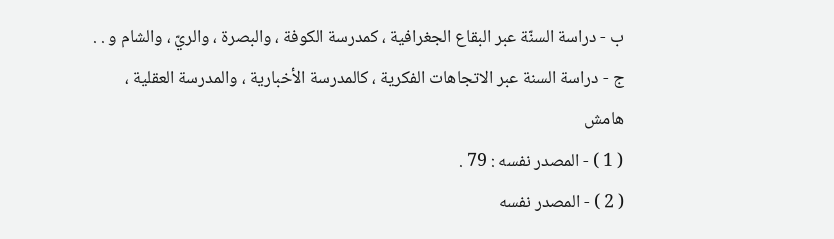ب - دراسة السنّة عبر البقاع الجغرافية ، كمدرسة الكوفة ، والبصرة ، والريّ ، والشام و . .
ج - دراسة السنة عبر الاتجاهات الفكرية ، كالمدرسة الأخبارية ، والمدرسة العقلية ،
هامش
( 1 ) - المصدر نفسه : 79 .
( 2 ) - المصدر نفسه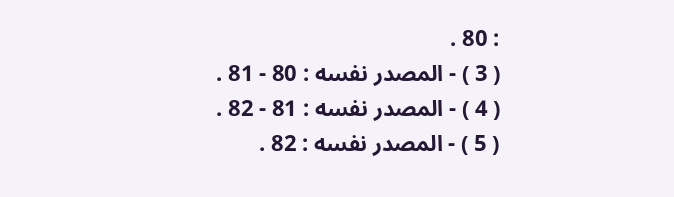: 80 .
( 3 ) - المصدر نفسه : 80 - 81 .
( 4 ) - المصدر نفسه : 81 - 82 .
( 5 ) - المصدر نفسه : 82 .